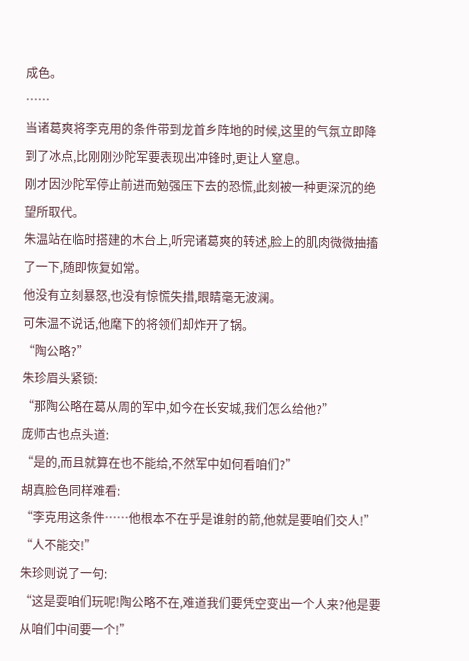成色。
……
当诸葛爽将李克用的条件带到龙首乡阵地的时候,这里的气氛立即降到了冰点,比刚刚沙陀军要表现出冲锋时,更让人窒息。
刚才因沙陀军停止前进而勉强压下去的恐慌,此刻被一种更深沉的绝望所取代。
朱温站在临时搭建的木台上,听完诸葛爽的转述,脸上的肌肉微微抽搐了一下,随即恢复如常。
他没有立刻暴怒,也没有惊慌失措,眼睛毫无波澜。
可朱温不说话,他麾下的将领们却炸开了锅。
“陶公略?”
朱珍眉头紧锁:
“那陶公略在葛从周的军中,如今在长安城,我们怎么给他?”
庞师古也点头道:
“是的,而且就算在也不能给,不然军中如何看咱们?”
胡真脸色同样难看:
“李克用这条件……他根本不在乎是谁射的箭,他就是要咱们交人!”
“人不能交!”
朱珍则说了一句:
“这是耍咱们玩呢!陶公略不在,难道我们要凭空变出一个人来?他是要从咱们中间要一个!”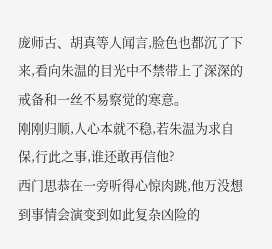庞师古、胡真等人闻言,脸色也都沉了下来,看向朱温的目光中不禁带上了深深的戒备和一丝不易察觉的寒意。
刚刚归顺,人心本就不稳,若朱温为求自保,行此之事,谁还敢再信他?
西门思恭在一旁听得心惊肉跳,他万没想到事情会演变到如此复杂凶险的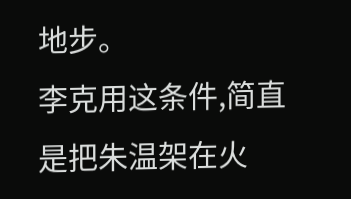地步。
李克用这条件,简直是把朱温架在火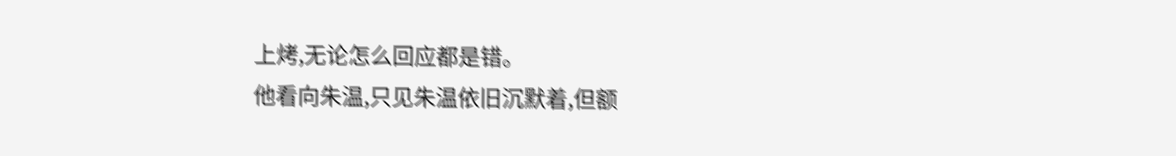上烤,无论怎么回应都是错。
他看向朱温,只见朱温依旧沉默着,但额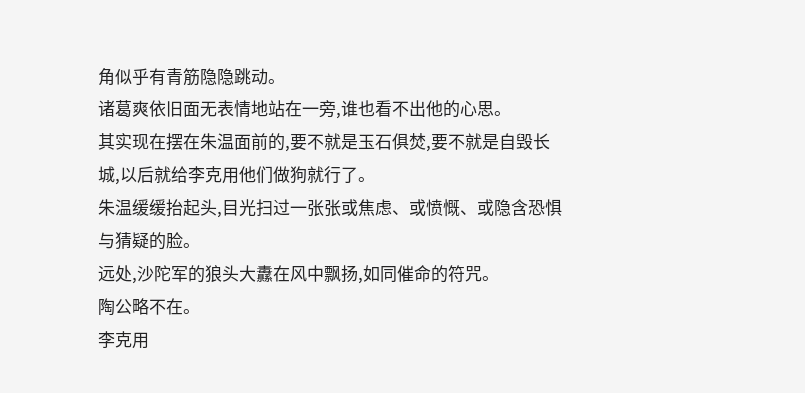角似乎有青筋隐隐跳动。
诸葛爽依旧面无表情地站在一旁,谁也看不出他的心思。
其实现在摆在朱温面前的,要不就是玉石俱焚,要不就是自毁长城,以后就给李克用他们做狗就行了。
朱温缓缓抬起头,目光扫过一张张或焦虑、或愤慨、或隐含恐惧与猜疑的脸。
远处,沙陀军的狼头大纛在风中飘扬,如同催命的符咒。
陶公略不在。
李克用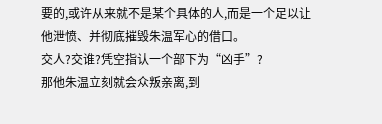要的,或许从来就不是某个具体的人,而是一个足以让他泄愤、并彻底摧毁朱温军心的借口。
交人?交谁?凭空指认一个部下为“凶手”?
那他朱温立刻就会众叛亲离,到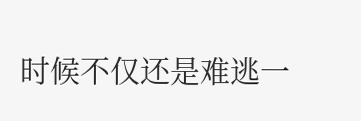时候不仅还是难逃一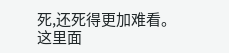死,还死得更加难看。
这里面